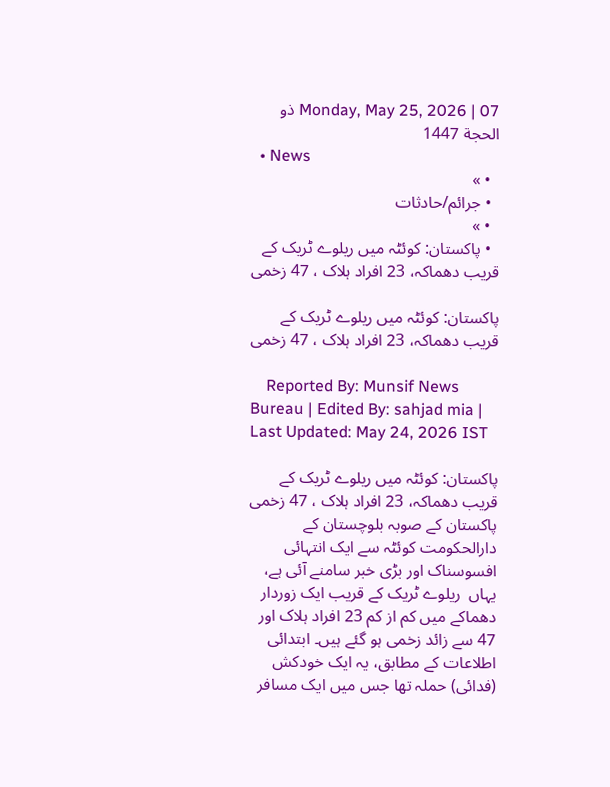Monday, May 25, 2026 | 07 ذو الحجة 1447
  • News
  • »
  • جرائم/حادثات
  • »
  • پاکستان: کوئٹہ میں ریلوے ٹریک کے قریب دھماکہ، 23 افراد ہلاک ، 47 زخمی

پاکستان: کوئٹہ میں ریلوے ٹریک کے قریب دھماکہ، 23 افراد ہلاک ، 47 زخمی

    Reported By: Munsif News Bureau | Edited By: sahjad mia | Last Updated: May 24, 2026 IST

پاکستان: کوئٹہ میں ریلوے ٹریک کے قریب دھماکہ، 23 افراد ہلاک ، 47 زخمی
پاکستان کے صوبہ بلوچستان کے دارالحکومت کوئٹہ سے ایک انتہائی افسوسناک اور بڑی خبر سامنے آئی ہے، یہاں  ریلوے ٹریک کے قریب ایک زوردار دھماکے میں کم از کم 23 افراد ہلاک اور 47 سے زائد زخمی ہو گئے ہیں۔ ابتدائی اطلاعات کے مطابق، یہ ایک خودکش (فدائی) حملہ تھا جس میں ایک مسافر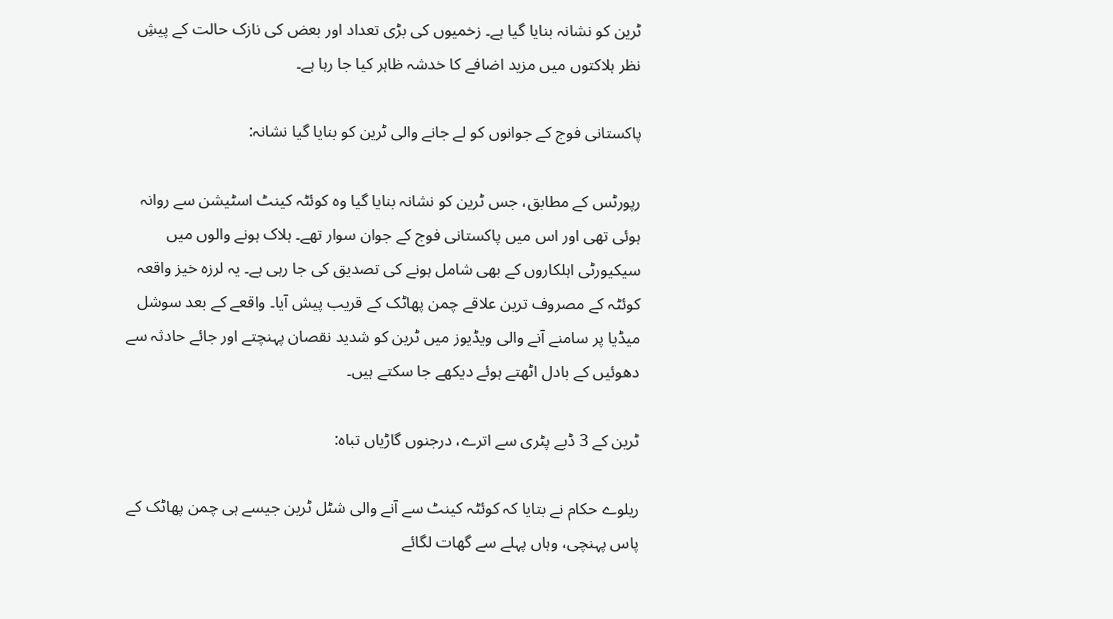ٹرین کو نشانہ بنایا گیا ہے۔ زخمیوں کی بڑی تعداد اور بعض کی نازک حالت کے پیشِ نظر ہلاکتوں میں مزید اضافے کا خدشہ ظاہر کیا جا رہا ہے۔

پاکستانی فوج کے جوانوں کو لے جانے والی ٹرین کو بنایا گیا نشانہ:

رپورٹس کے مطابق، جس ٹرین کو نشانہ بنایا گیا وہ کوئٹہ کینٹ اسٹیشن سے روانہ ہوئی تھی اور اس میں پاکستانی فوج کے جوان سوار تھے۔ ہلاک ہونے والوں میں سیکیورٹی اہلکاروں کے بھی شامل ہونے کی تصدیق کی جا رہی ہے۔ یہ لرزہ خیز واقعہ کوئٹہ کے مصروف ترین علاقے چمن پھاٹک کے قریب پیش آیا۔ واقعے کے بعد سوشل میڈیا پر سامنے آنے والی ویڈیوز میں ٹرین کو شدید نقصان پہنچتے اور جائے حادثہ سے دھوئیں کے بادل اٹھتے ہوئے دیکھے جا سکتے ہیں۔

ٹرین کے 3 ڈبے پٹری سے اترے، درجنوں گاڑیاں تباہ:

ریلوے حکام نے بتایا کہ کوئٹہ کینٹ سے آنے والی شٹل ٹرین جیسے ہی چمن پھاٹک کے پاس پہنچی، وہاں پہلے سے گھات لگائے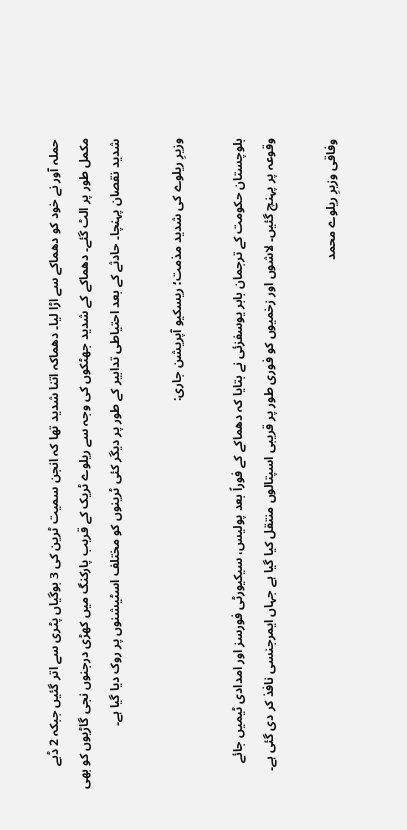حملہ آور نے خود کو دھماکے سے اڑا لیا۔ دھماکہ اتنا شدید تھا کہ انجن سمیت ٹرین کی 3 بوگیاں پٹری سے اتر گئیں جبکہ 2 ڈبے مکمل طور پر الٹ گئے۔ دھماکے کے شدید جھٹکوں کی وجہ سے ریلوے ٹریک کے قریب پارکنگ میں کھڑی درجنوں نجی گاڑیوں کو بھی شدید نقصان پہنچا۔ حادثے کے بعد احتیاطی تدابیر کے طور پر دیگر کئی ٹرینوں کو مختلف اسٹیشنوں پر روک دیا گیا ہے۔

وزیرِ ریلوے کی شدید مذمت؛ ریسکیو آپریشن جاری:

بلوچستان حکومت کے ترجمان بابر یوسفزئی نے بتایا کہ دھماکے کے فوراً بعد پولیس، سیکیورٹی فورسز اور امدادی ٹیمیں جائے وقوعہ پر پہنچ گئیں۔ لاشوں اور زخمیوں کو فوری طور پر قریبی اسپتالوں منتقل کیا گیا ہے جہاں ایمرجنسی نافذ کر دی گئی ہے۔

وفاقی وزیرِ ریلوے محمد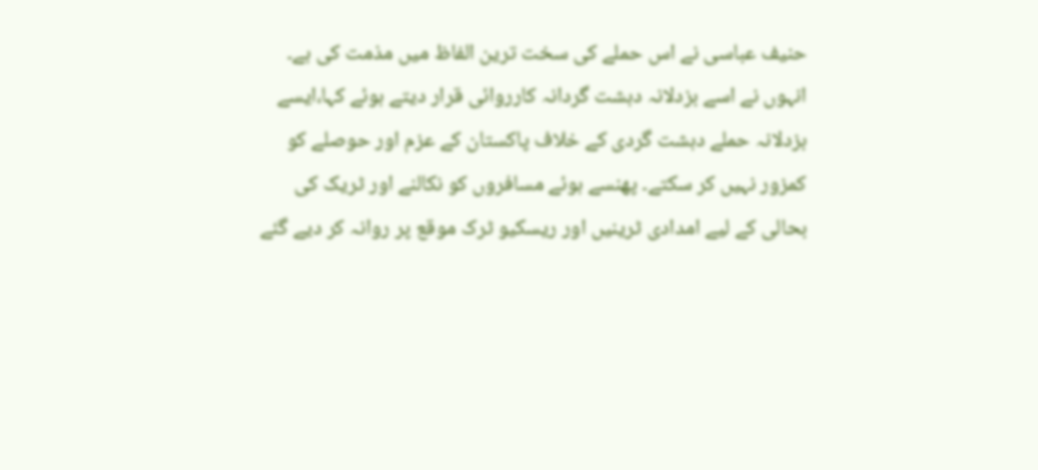حنیف عباسی نے اس حملے کی سخت ترین الفاظ میں مذمت کی ہے۔ انہوں نے اسے بزدلانہ دہشت گردانہ کارروائی قرار دیتے ہوئے کہا،ایسے بزدلانہ حملے دہشت گردی کے خلاف پاکستان کے عزم اور حوصلے کو کمزور نہیں کر سکتے۔ پھنسے ہوئے مسافروں کو نکالنے اور ٹریک کی بحالی کے لیے امدادی ٹرینیں اور ریسکیو ٹرک موقع پر روانہ کر دیے گئے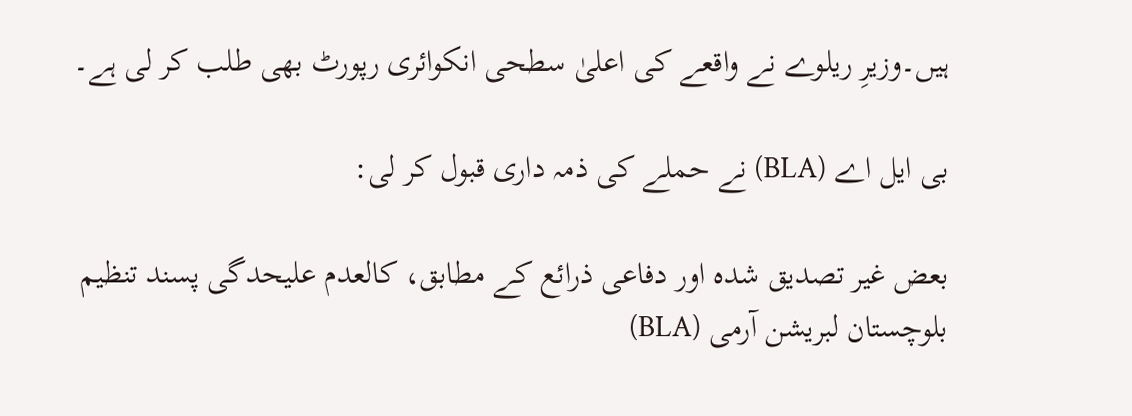ہیں۔وزیرِ ریلوے نے واقعے کی اعلیٰ سطحی انکوائری رپورٹ بھی طلب کر لی ہے۔

بی ایل اے (BLA) نے حملے کی ذمہ داری قبول کر لی:

بعض غیر تصدیق شدہ اور دفاعی ذرائع کے مطابق، کالعدم علیحدگی پسند تنظیم بلوچستان لبریشن آرمی (BLA)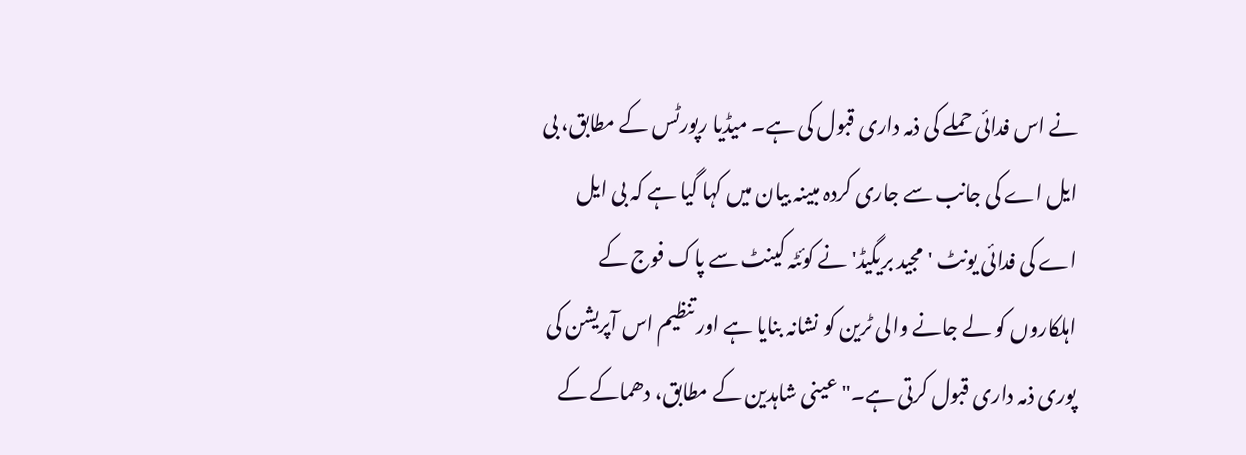نے اس فدائی حملے کی ذمہ داری قبول کی ہے۔ میڈیا رپورٹس کے مطابق، بی ایل اے کی جانب سے جاری کردہ مبینہ بیان میں کہا گیا ہے کہ بی ایل اے کی فدائی یونٹ 'مجید بریگیڈ' نے کوئٹہ کینٹ سے پاک فوج کے اہلکاروں کو لے جانے والی ٹرین کو نشانہ بنایا ہے اور تنظیم اس آپریشن کی پوری ذمہ داری قبول کرتی ہے۔" عینی شاہدین کے مطابق، دھماکے کے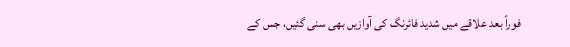فوراً بعد علاقے میں شدید فائرنگ کی آوازیں بھی سنی گئیں، جس کے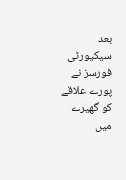بعد سیکیورٹی فورسز نے پورے علاقے کو گھیرے میں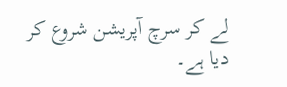لے کر سرچ آپریشن شروع کر دیا ہے۔